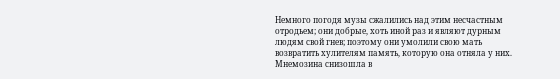Немного погодя музы сжалились над этим несчастным отродьем; они добрые, хоть иной раз и являют дурным людям свой гнев; поэтому они умолили свою мать возвратить хулителям память, которую она отняла у них.
Мнемозина снизошла в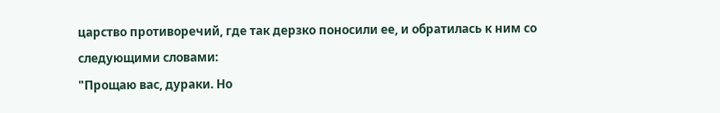царство противоречий, где так дерзко поносили ее, и обратилась к ним со следующими словами:
"Прощаю вас, дураки. Но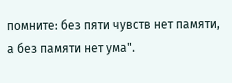помните: без пяти чувств нет памяти, а без памяти нет ума".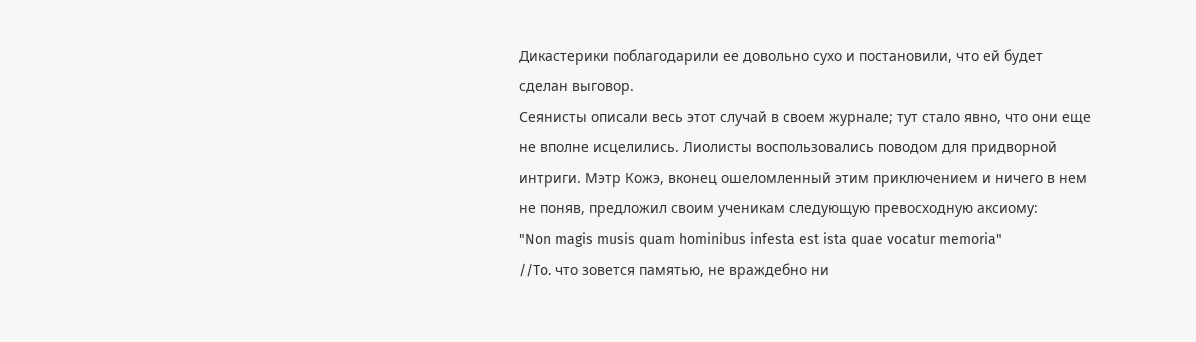Дикастерики поблагодарили ее довольно сухо и постановили, что ей будет сделан выговор.
Сеянисты описали весь этот случай в своем журнале; тут стало явно, что они еще не вполне исцелились. Лиолисты воспользовались поводом для придворной интриги. Мэтр Кожэ, вконец ошеломленный этим приключением и ничего в нем не поняв, предложил своим ученикам следующую превосходную аксиому:
"Non magis musis quam hominibus infesta est ista quae vocatur memoria"
//To. что зовется памятью, не враждебно ни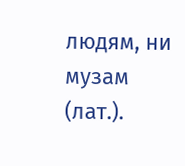людям, ни музам (лат.).